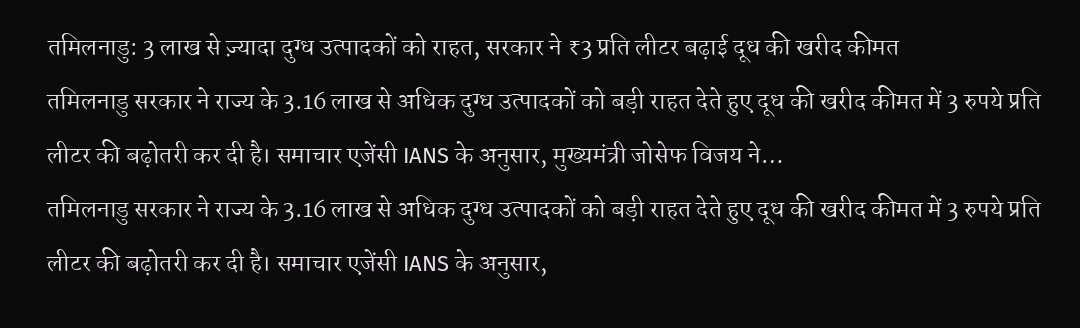तमिलनाडु: 3 लाख से ज़्यादा दुग्ध उत्पादकों को राहत, सरकार ने ₹3 प्रति लीटर बढ़ाई दूध की खरीद कीमत
तमिलनाडु सरकार ने राज्य के 3.16 लाख से अधिक दुग्ध उत्पादकों को बड़ी राहत देते हुए दूध की खरीद कीमत में 3 रुपये प्रति लीटर की बढ़ोतरी कर दी है। समाचार एजेंसी IANS के अनुसार, मुख्यमंत्री जोसेफ विजय ने…
तमिलनाडु सरकार ने राज्य के 3.16 लाख से अधिक दुग्ध उत्पादकों को बड़ी राहत देते हुए दूध की खरीद कीमत में 3 रुपये प्रति लीटर की बढ़ोतरी कर दी है। समाचार एजेंसी IANS के अनुसार,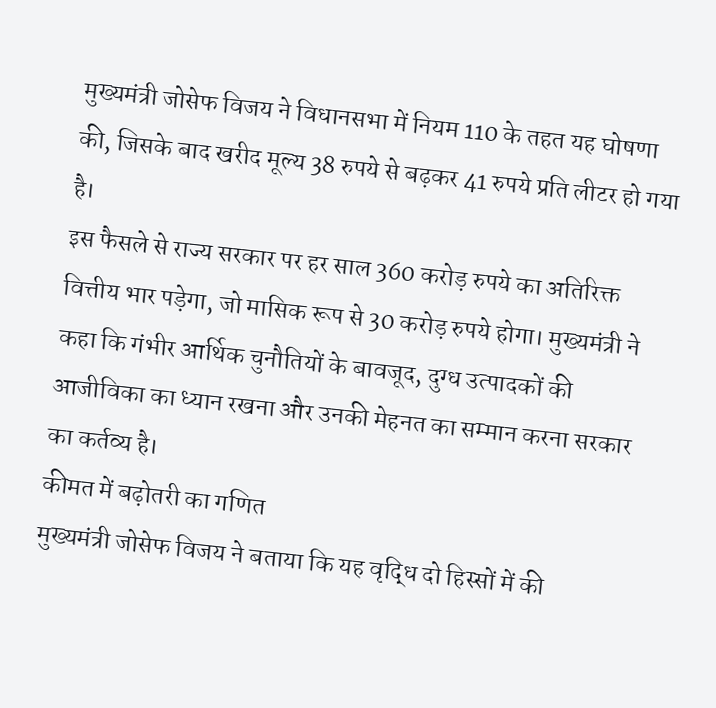मुख्यमंत्री जोसेफ विजय ने विधानसभा में नियम 110 के तहत यह घोषणा की, जिसके बाद खरीद मूल्य 38 रुपये से बढ़कर 41 रुपये प्रति लीटर हो गया है।
इस फैसले से राज्य सरकार पर हर साल 360 करोड़ रुपये का अतिरिक्त वित्तीय भार पड़ेगा, जो मासिक रूप से 30 करोड़ रुपये होगा। मुख्यमंत्री ने कहा कि गंभीर आर्थिक चुनौतियों के बावजूद, दुग्ध उत्पादकों की आजीविका का ध्यान रखना और उनकी मेहनत का सम्मान करना सरकार का कर्तव्य है।
कीमत में बढ़ोतरी का गणित
मुख्यमंत्री जोसेफ विजय ने बताया कि यह वृद्धि दो हिस्सों में की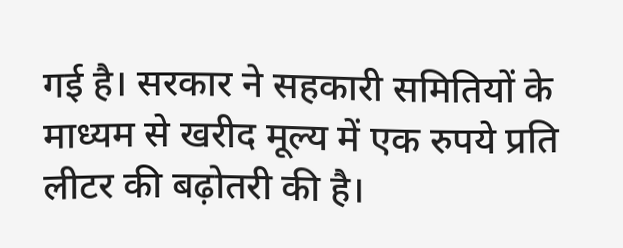गई है। सरकार ने सहकारी समितियों के माध्यम से खरीद मूल्य में एक रुपये प्रति लीटर की बढ़ोतरी की है।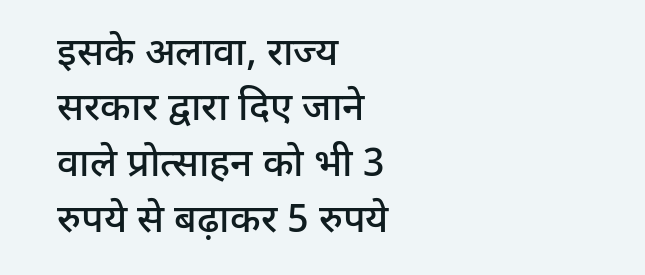इसके अलावा, राज्य सरकार द्वारा दिए जाने वाले प्रोत्साहन को भी 3 रुपये से बढ़ाकर 5 रुपये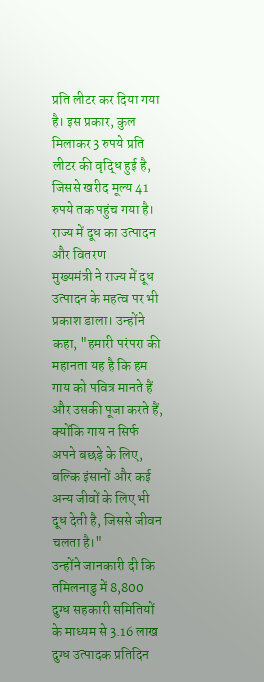प्रति लीटर कर दिया गया है। इस प्रकार, कुल मिलाकर 3 रुपये प्रति लीटर की वृद्धि हुई है, जिससे खरीद मूल्य 41 रुपये तक पहुंच गया है।
राज्य में दूध का उत्पादन और वितरण
मुख्यमंत्री ने राज्य में दूध उत्पादन के महत्व पर भी प्रकाश डाला। उन्होंने कहा, "हमारी परंपरा की महानता यह है कि हम गाय को पवित्र मानते हैं और उसकी पूजा करते हैं, क्योंकि गाय न सिर्फ अपने बछड़े के लिए, बल्कि इंसानों और कई अन्य जीवों के लिए भी दूध देती है, जिससे जीवन चलता है।"
उन्होंने जानकारी दी कि तमिलनाडु में 8,800 दुग्ध सहकारी समितियों के माध्यम से 3.16 लाख दुग्ध उत्पादक प्रतिदिन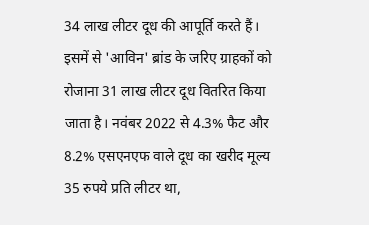34 लाख लीटर दूध की आपूर्ति करते हैं। इसमें से 'आविन' ब्रांड के जरिए ग्राहकों को रोजाना 31 लाख लीटर दूध वितरित किया जाता है। नवंबर 2022 से 4.3% फैट और 8.2% एसएनएफ वाले दूध का खरीद मूल्य 35 रुपये प्रति लीटर था,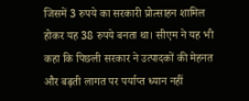जिसमें 3 रुपये का सरकारी प्रोत्साहन शामिल होकर यह 38 रुपये बनता था। सीएम ने यह भी कहा कि पिछली सरकार ने उत्पादकों की मेहनत और बढ़ती लागत पर पर्याप्त ध्यान नहीं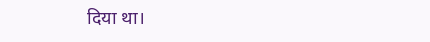दिया था।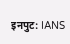इनपुट: IANS